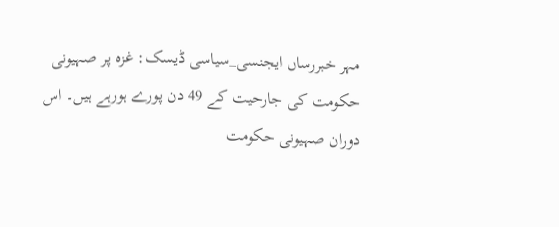مہر خبررساں ایجنسی_سیاسی ڈیسک: غزہ پر صہیونی حکومت کی جارحیت کے 49 دن پورے ہورہے ہیں۔ اس دوران صہیونی حکومت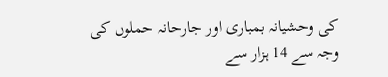کی وحشیانہ بمباری اور جارحانہ حملوں کی وجہ سے 14 ہزار سے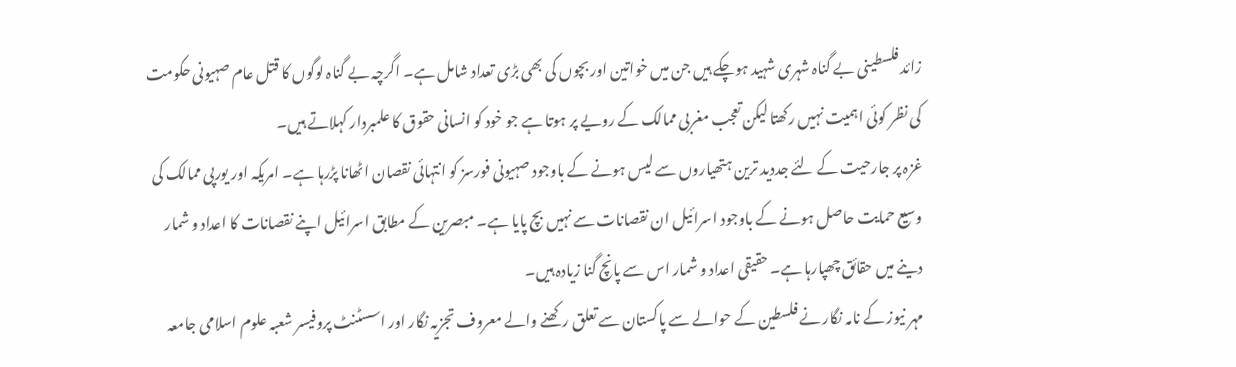زائد فلسطینی بے گناہ شہری شہید ہوچکے ہیں جن میں خواتین اور بچوں کی بھی بڑی تعداد شامل ہے۔ اگرچہ بے گناہ لوگوں کا قتل عام صہیونی حکومت کی نظر کوئی اہمیت نہیں رکھتا لیکن تعجب مغربی ممالک کے رویے پر ہوتا ہے جو خود کو انسانی حقوق کا علمبردار کہلاتے ہیں۔
غزہ پر جارحیت کے لئے جددید ترین ہتھیاروں سے لیس ہونے کے باوجود صہیونی فورسز کو انتہائی نقصان اٹھانا پڑرہا ہے۔ امریکہ اور یورپی ممالک کی وسیع حمایت حاصل ہونے کے باوجود اسرائیل ان نقصانات سے نہیں بچ پایا ہے۔ مبصرین کے مطابق اسرائیل اپنے نقصانات کا اعداد و شمار دینے میں حقائق چھپارہا ہے۔ حقیقی اعداد و شمار اس سے پانچ گنا زیادہ ہیں۔
مہر نیوز کے نامہ نگار نے فلسطین کے حوالے سے پاکستان سے تعلق رکھنے والے معروف تجزیہ نگار اور اسسٹنٹ پروفیسر شعبہ علوم اسلامی جامعہ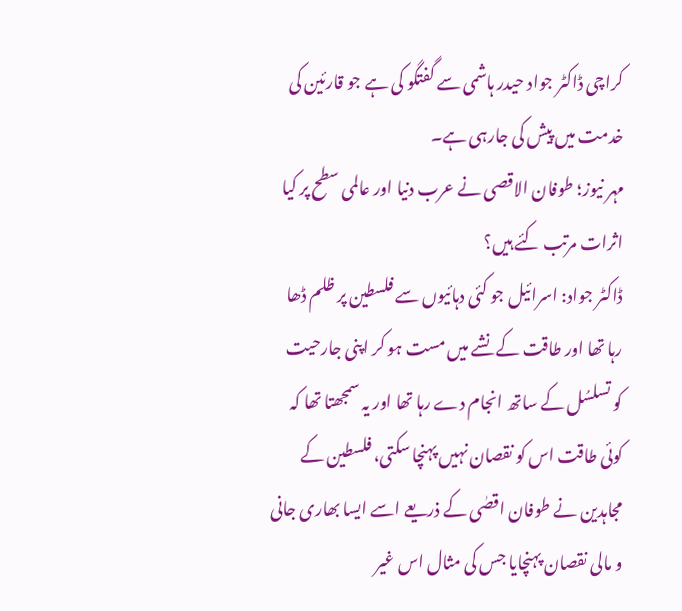کراچی ڈاکٹر جواد حیدر ہاشمی سے گفتگو کی ہے جو قارئین کی خدمت میں پیش کی جارہی ہے۔
مہر نیوز؛ طوفان الاقصی نے عرب دنیا اور عالمی سطح پر کیا اثرات مرتب کئے ہیں؟
ڈاکٹر جواد: اسرائیل جو کئی دہائیوں سے فلسطین پر ظلم ڈھا رہا تھا اور طاقت کے نشے میں مست ہو کر اپنی جارحیت کو تسلسُل کے ساتھ انجام دے رہا تھا اور یہ سمجھتا تھا کہ کوئی طاقت اس کو نقصان نہیں پہنچا سکتی، فلسطین کے مجاہدین نے طوفان اقصٰی کے ذریعے اسے ایسا بھاری جانی و مالی نقصان پہنچایا جس کی مثال اس غیر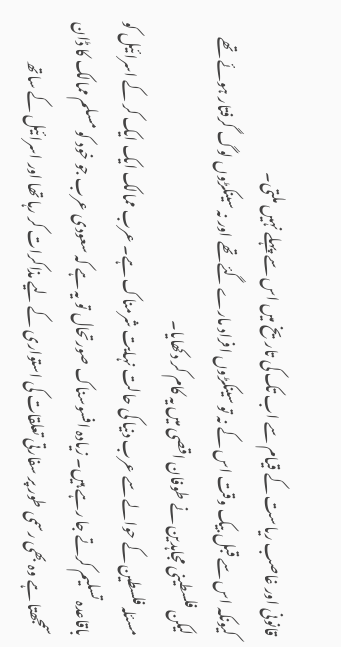قانونی اور غاصب ریاست کے قیام سے اب تک کی تاریخ میں اس سے پہلے نہیں ملتی۔
کیونکہ اس سے قبل بیک وقت اس کے نہ تو سینکڑوں افراد مارے گئے تھے اور نہ سینکڑوں لوگ گرفتار ہوئے تھے لیکن فلسطینی مجاہدین نے طوفان اقصی میں یہ کام کر دکھایا۔
مسئلہ فلسطین کے حوالے سے عرب دنیا کی حالت نہایت شرمناک ہے۔ عرب ممالک ایک ایک کر کے اسرائیل کو باقاعدہ تسلیم کرتے جا رہے ہیں۔ زیادہ افسوسناک صورتحال تو یہ ہے کہ سعودی عرب جو خود کو مسلم ممالک کا ڈان سمجھتا ہے وہ بھی رسمی طور پر سفارتی تعلقات کی استواری کے لیے مذاکرات کر رہا تھا اور اسرائیل کے ساتھ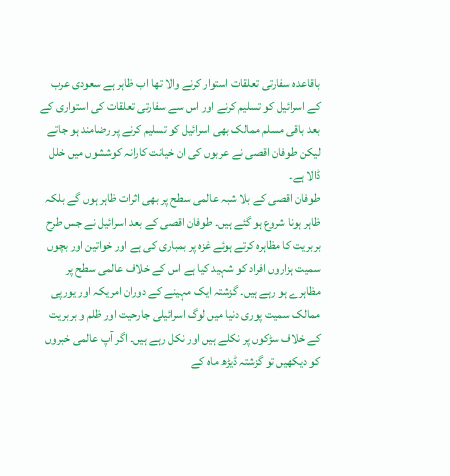باقاعدہ سفارتی تعلقات استوار کرنے والا تھا اب ظاہر ہے سعودی عرب کے اسرائیل کو تسلیم کرنے اور اس سے سفارتی تعلقات کی استواری کے بعد باقی مسلم ممالک بھی اسرائیل کو تسلیم کرنے پر رضامند ہو جاتے لیکن طوفان اقصی نے عربوں کی ان خیانت کارانہ کوششوں میں خلل ڈالا ہے۔
طوفان اقصی کے بلا شبہ عالمی سطح پر بھی اثرات ظاہر ہوں گے بلکہ ظاہر ہونا شروع ہو گئے ہیں۔ طوفان اقصی کے بعد اسرائیل نے جس طرح بربریت کا مظاہرہ کرتے ہوئے غزہ پر بمباری کی ہے اور خواتین اور بچوں سمیت ہزاروں افراد کو شہید کیا ہے اس کے خلاف عالمی سطح پر مظاہرے ہو رہے ہیں۔ گزشتہ ایک مہینے کے دوران امریکہ اور یورپی ممالک سمیت پوری دنیا میں لوگ اسرائیلی جارحیت اور ظلم و بربریت کے خلاف سڑکوں پر نکلے ہیں اور نکل رہے ہیں۔ اگر آپ عالمی خبروں کو دیکھیں تو گزشتہ ڈیڑھ ماہ کے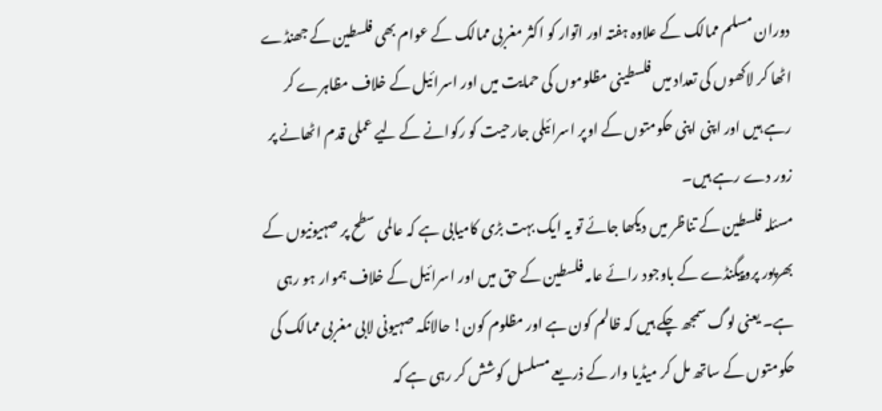دوران مسلم ممالک کے علاوہ ہفتہ اور اتوار کو اکثر مغربی ممالک کے عوام بھی فلسطین کے جھنڈے اٹھا کر لاکھوں کی تعداد میں فلسطینی مظلوموں کی حمایت میں اور اسرائیل کے خلاف مظاہرے کر رہے ہیں اور اپنی اپنی حکومتوں کے اوپر اسرائیلی جارحیت کو رکوانے کے لیے عملی قدم اٹھانے پر زور دے رہے ہیں۔
مسئلہ فلسطین کے تناظر میں دیکھا جائے تو یہ ایک بہت بڑی کامیابی ہے کہ عالمی سطح پر صہیونیوں کے بھرپور پروپیگنڈے کے باوجود رائے عامہ فلسطین کے حق میں اور اسرائیل کے خلاف ہموار ہو رہی ہے۔ یعنی لوگ سمجھ چکے ہیں کہ ظالم کون ہے اور مظلوم کون! حالانکہ صہیونی لابی مغربی ممالک کی حکومتوں کے ساتھ مل کر میڈیا وار کے ذریعے مسلسل کوشش کر رہی ہے کہ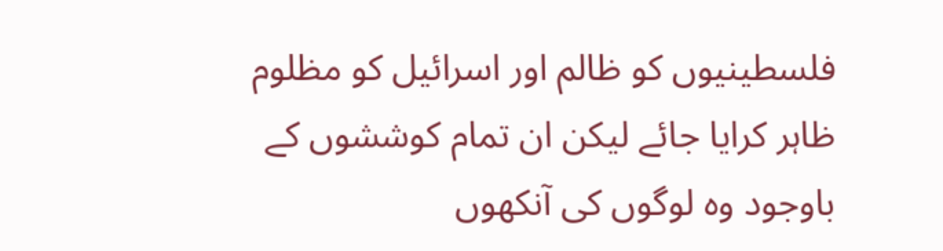فلسطینیوں کو ظالم اور اسرائیل کو مظلوم ظاہر کرایا جائے لیکن ان تمام کوششوں کے باوجود وہ لوگوں کی آنکھوں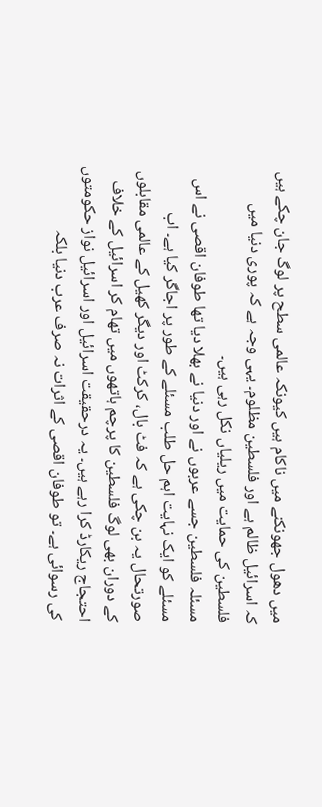میں دھول جھونکنے میں ناکام ہیں کیونکہ عالمی سطح پر لوگ جان چکے ہیں کہ اسرائیل ظالم ہے اور فلسطین مظلوم۔ یہی وجہ ہے کہ پوری دنیا میں فلسطین کی حمایت میں ریلیاں نکل رہی ہیں۔
مسئلہ فلسطین جسے عربوں نے اور دنیا نے بھلا دیا تھا طوفان اقصی نے اس مسئلے کو ایک نہایت اہم حل طلب مسئلے کے طور پر اجاگر کیا ہے۔ اب صورتحال یہ بن چکی ہے کہ فٹ بال، کرکٹ اور دیگر کھیل کے عالمی مقابلوں کے دوران بھی لوگ فلسطین کا پرچم ہاتھوں میں تھام کر اسرائیل کے خلاف احتجاج ریکارڈ کرا رہے ہیں۔ یہ درحقیقت اسرائیل اور اسرائیل نواز حکومتوں کی رسوائی ہے۔ تو طوفان اقصی کے اثرات نہ صرف عرب دنیا بلکہ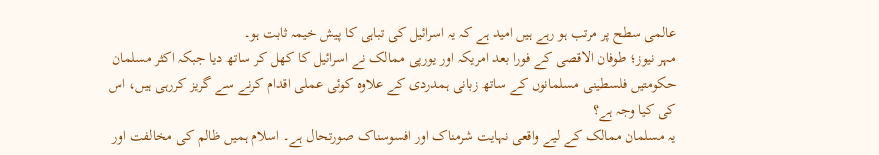عالمی سطح پر مرتب ہو رہے ہیں امید ہے کہ یہ اسرائیل کی تباہی کا پیش خیمہ ثابت ہو۔
مہر نیوز؛ طوفان الاقصی کے فورا بعد امریکہ اور یورپی ممالک نے اسرائیل کا کھل کر ساتھ دیا جبکہ اکثر مسلمان حکومتیں فلسطینی مسلمانوں کے ساتھ زبانی ہمدردی کے علاوہ کوئی عملی اقدام کرنے سے گریز کررہی ہیں، اس کی کیا وجہ ہے؟
یہ مسلمان ممالک کے لیے واقعی نہایت شرمناک اور افسوسناک صورتحال ہے۔ اسلام ہمیں ظالم کی مخالفت اور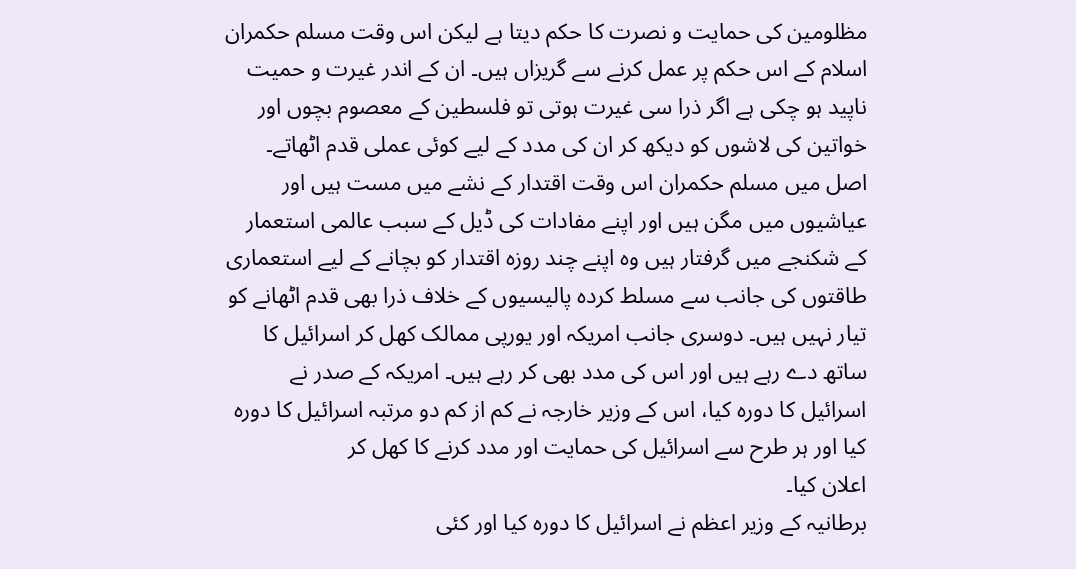مظلومین کی حمایت و نصرت کا حکم دیتا ہے لیکن اس وقت مسلم حکمران اسلام کے اس حکم پر عمل کرنے سے گریزاں ہیں۔ ان کے اندر غیرت و حمیت ناپید ہو چکی ہے اگر ذرا سی غیرت ہوتی تو فلسطین کے معصوم بچوں اور خواتین کی لاشوں کو دیکھ کر ان کی مدد کے لیے کوئی عملی قدم اٹھاتے۔ اصل میں مسلم حکمران اس وقت اقتدار کے نشے میں مست ہیں اور عیاشیوں میں مگن ہیں اور اپنے مفادات کی ڈیل کے سبب عالمی استعمار کے شکنجے میں گرفتار ہیں وہ اپنے چند روزہ اقتدار کو بچانے کے لیے استعماری طاقتوں کی جانب سے مسلط کردہ پالیسیوں کے خلاف ذرا بھی قدم اٹھانے کو تیار نہیں ہیں۔ دوسری جانب امریکہ اور یورپی ممالک کھل کر اسرائیل کا ساتھ دے رہے ہیں اور اس کی مدد بھی کر رہے ہیں۔ امریکہ کے صدر نے اسرائیل کا دورہ کیا، اس کے وزیر خارجہ نے کم از کم دو مرتبہ اسرائیل کا دورہ کیا اور ہر طرح سے اسرائیل کی حمایت اور مدد کرنے کا کھل کر
اعلان کیا۔
برطانیہ کے وزیر اعظم نے اسرائیل کا دورہ کیا اور کئی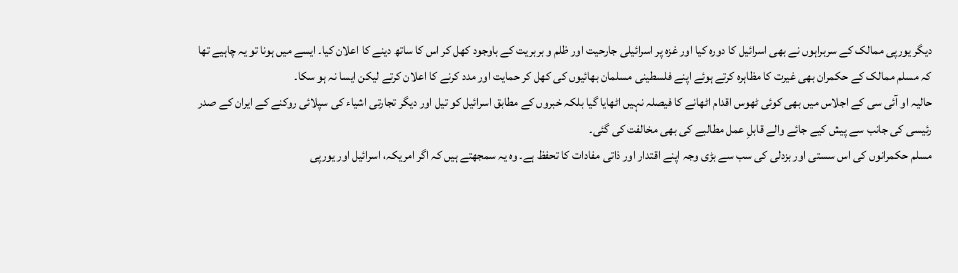دیگر یورپی ممالک کے سربراہوں نے بھی اسرائیل کا دورہ کیا اور غزہ پر اسرائیلی جارحیت اور ظلم و بربریت کے باوجود کھل کر اس کا ساتھ دینے کا اعلان کیا۔ ایسے میں ہونا تو یہ چاہیے تھا کہ مسلم ممالک کے حکمران بھی غیرت کا مظاہرہ کرتے ہوئے اپنے فلسطینی مسلمان بھائیوں کی کھل کر حمایت اور مدد کرنے کا اعلان کرتے لیکن ایسا نہ ہو سکا۔
حالیہ او آئی سی کے اجلاس میں بھی کوئی ٹھوس اقدام اٹھانے کا فیصلہ نہیں اٹھایا گیا بلکہ خبروں کے مطابق اسرائیل کو تیل اور دیگر تجارتی اشیاء کی سپلائی روکنے کے ایران کے صدر رئیسی کی جانب سے پیش کیے جائے والے قابلِ عمل مطالبے کی بھی مخالفت کی گئی۔
مسلم حکمرانوں کی اس سستی اور بزدلی کی سب سے بڑی وجہ اپنے اقتدار اور ذاتی مفادات کا تحفظ ہے۔ وہ یہ سمجھتے ہیں کہ اگر امریکہ، اسرائیل اور یورپی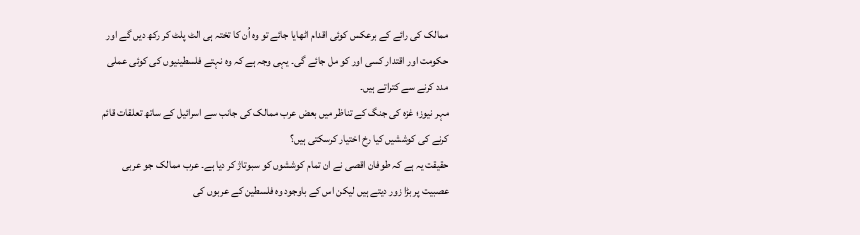ممالک کی رائے کے برعکس کوئی اقدام اٹھایا جائے تو وہ اُن کا تختہ ہی الٹ پلٹ کر رکھ دیں گے اور حکومت اور اقتدار کسی اور کو مل جائے گی۔ یہی وجہ ہے کہ وہ نہتے فلسطینیوں کی کوئی عملی مدد کرنے سے کتراتے ہیں۔
مہر نیوز؛ غزہ کی جنگ کے تناظر میں بعض عرب ممالک کی جانب سے اسرائیل کے ساتھ تعلقات قائم کرنے کی کوششیں کیا رخ اختیار کرسکتی ہیں؟
حقیقت یہ ہے کہ طوفان اقصی نے ان تمام کوششوں کو سبوتاژ کر دیا ہے۔ عرب ممالک جو عربی عصبیت پر بڑا زور دیتے ہیں لیکن اس کے باوجود وہ فلسطین کے عربوں کی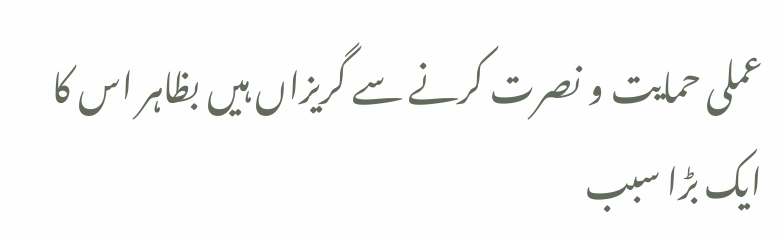عملی حمایت و نصرت کرنے سے گریزاں ہیں بظاہر اس کا ایک بڑا سبب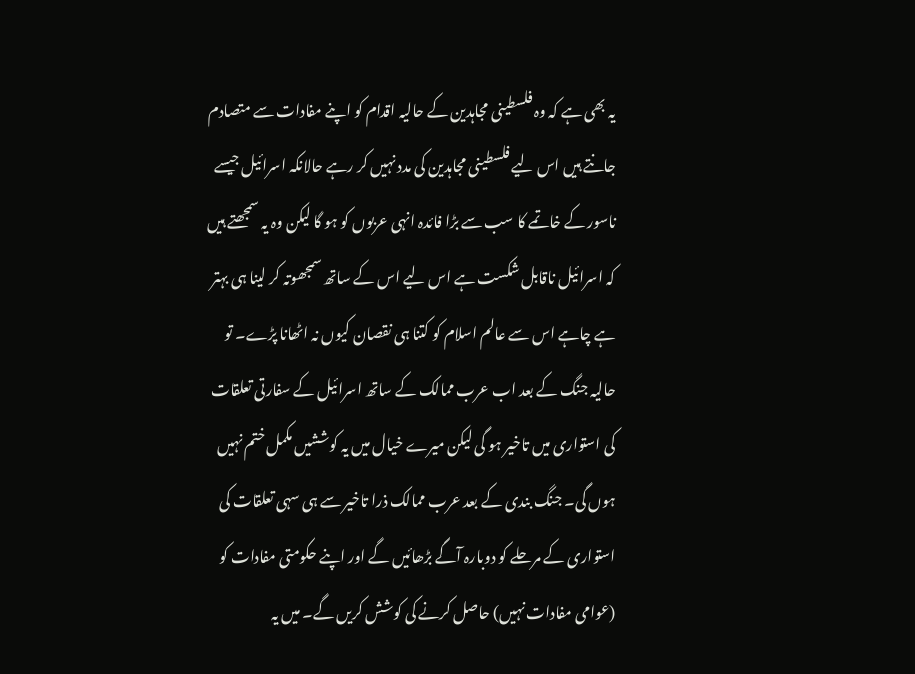یہ بھی ہے کہ وہ فلسطینی مجاہدین کے حالیہ اقدام کو اپنے مفادات سے متصادم جانتے ہیں اس لیے فلسطینی مجاہدین کی مدد نہیں کر رہے حالانکہ اسرائیل جیسے ناسور کے خاتمے کا سب سے بڑا فائدہ انہی عربوں کو ہو گا لیکن وہ یہ سمجھتے ہیں کہ اسرائیل ناقابل شکست ہے اس لیے اس کے ساتھ سمجھوتہ کر لینا ہی بہتر ہے چاہے اس سے عالم اسلام کو کتنا ہی نقصان کیوں نہ اٹھانا پڑے۔ تو حالیہ جنگ کے بعد اب عرب ممالک کے ساتھ اسرائیل کے سفارتی تعلقات کی استواری میں تاخیر ہو گی لیکن میرے خیال میں یہ کوششیں مکمل ختم نہیں ہوں گی۔ جنگ بندی کے بعد عرب ممالک ذرا تاخیر سے ہی سہی تعلقات کی استواری کے مرحلے کو دوبارہ آگے بڑھائیں گے اور اپنے حکومتی مفادات کو (عوامی مفادات نہیں) حاصل کرنے کی کوشش کریں گے۔ میں یہ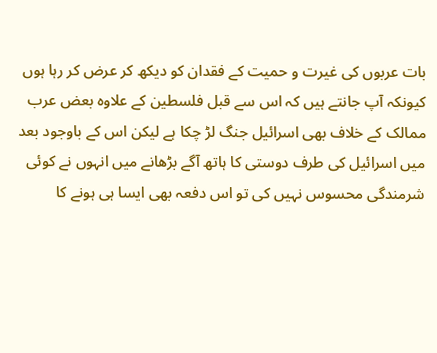بات عربوں کی غیرت و حمیت کے فقدان کو دیکھ کر عرض کر رہا ہوں کیونکہ آپ جانتے ہیں کہ اس سے قبل فلسطین کے علاوہ بعض عرب ممالک کے خلاف بھی اسرائیل جنگ لڑ چکا ہے لیکن اس کے باوجود بعد میں اسرائیل کی طرف دوستی کا ہاتھ آگے بڑھانے میں انہوں نے کوئی شرمندگی محسوس نہیں کی تو اس دفعہ بھی ایسا ہی ہونے کا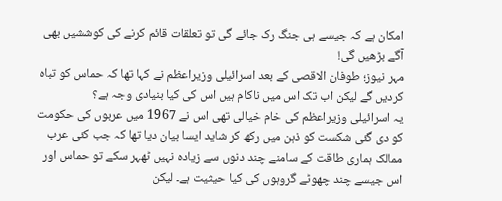امکان ہے کہ جیسے ہی جنگ رک جائے گی تو تعلقات قائم کرنے کی کوششیں بھی آگے بڑھیں گی!
مہر نیوز؛ طوفان الاقصی کے بعد اسرائیلی وزیراعظم نے کہا تھا کہ حماس کو تباہ کردیں گے لیکن اب تک اس میں ناکام ہیں اس کی کیا بنیادی وجہ ہے؟
یہ اسرائیلی وزیراعظم کی خام خیالی تھی اس نے 1967 میں عربوں کی حکومت کو دی گئی شکست کو ذہن میں رکھ کر شاید ایسا بیان دیا تھا کہ جب کئی عرب ممالک ہماری طاقت کے سامنے چند دنوں سے زیادہ نہیں ٹھہر سکے تو حماس اور اس جیسے چند چھوٹے گروہوں کی کیا حیثیت ہے۔ لیکن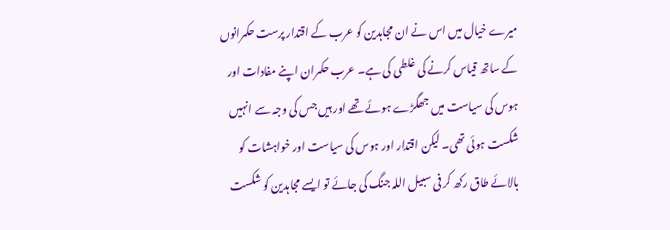میرے خیال میں اس نے ان مجاہدین کو عرب کے اقتدار پرست حکمرانوں کے ساتھ قیاس کرنے کی غلطی کی ہے۔ عرب حکمران اپنے مفادات اور ہوس کی سیاست میں جھگڑے ہوئے تھے اور ہیں جس کی وجہ سے انہیں شکست ہوئی تھی۔ لیکن اقتدار اور ہوس کی سیاست اور خواہشات کو بالائے طاق رکھ کر فی سبیل اللہ جنگ کی جائے تو ایسے مجاہدین کو شکست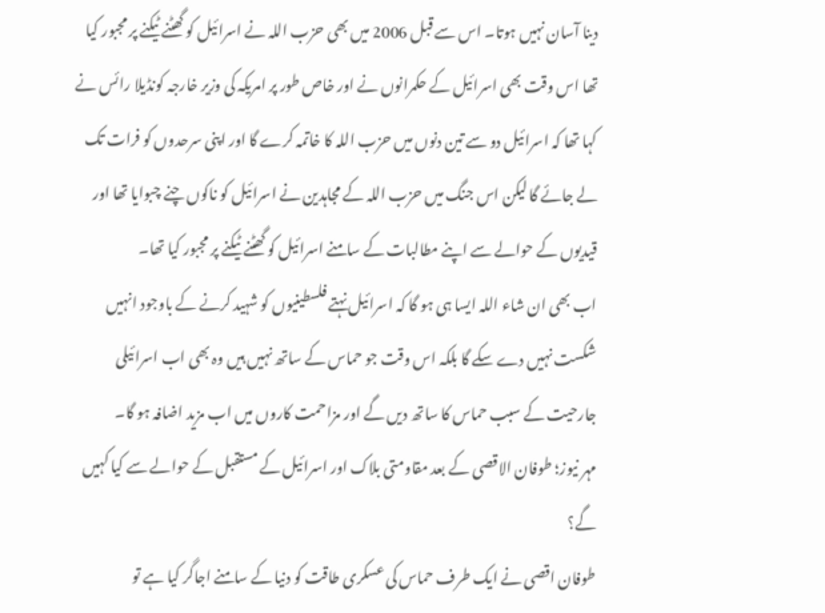دینا آسان نہیں ہوتا۔ اس سے قبل 2006 میں بھی حزب اللہ نے اسرائیل کو گھٹنے ٹیکنے پر مجبور کیا تھا اس وقت بھی اسرائیل کے حکمرانوں نے اور خاص طور پر امریکہ کی وزیر خارجہ کونڈیلا رائس نے کہا تھا کہ اسرائیل دو سے تین دنوں میں حزب اللہ کا خاتمہ کرے گا اور اپنی سرحدوں کو فرات تک لے جائے گا لیکن اس جنگ میں حزب اللہ کے مجاہدین نے اسرائیل کو ناکوں چنے چبوایا تھا اور قیدیوں کے حوالے سے اپنے مطالبات کے سامنے اسرائیل کو گھٹنے ٹیکنے پر مجبور کیا تھا۔
اب بھی ان شاء اللہ ایسا ہی ہو گا کہ اسرائیل نہتے فلسطینیوں کو شہید کرنے کے باوجود انہیں شکست نہیں دے سکے گا بلکہ اس وقت جو حماس کے ساتھ نہیں ہیں وہ بھی اب اسرائیلی جارحیت کے سبب حماس کا ساتھ دیں گے اور مزاحمت کاروں میں اب مزید اضافہ ہو گا۔
مہر نیوز؛ طوفان الاقصی کے بعد مقاومتی بلاک اور اسرائیل کے مستقبل کے حوالے سے کیا کہیں گے؟
طوفان اقصی نے ایک طرف حماس کی عسکری طاقت کو دنیا کے سامنے اجاگر کیا ہے تو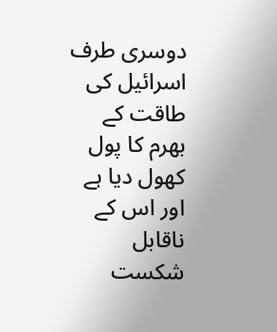دوسری طرف اسرائیل کی طاقت کے بھرم کا پول کھول دیا ہے اور اس کے ناقابل شکست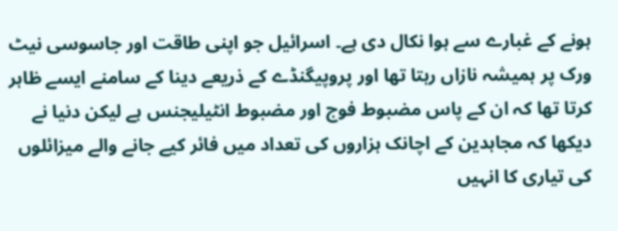ہونے کے غبارے سے ہوا نکال دی ہے۔ اسرائیل جو اپنی طاقت اور جاسوسی نیٹ ورک پر ہمیشہ نازاں رہتا تھا اور پروپیگنڈے کے ذریعے دینا کے سامنے ایسے ظاہر کرتا تھا کہ ان کے پاس مضبوط فوج اور مضبوط انٹیلیجنس ہے لیکن دنیا نے دیکھا کہ مجاہدین کے اچانک ہزاروں کی تعداد میں فائر کیے جانے والے میزائلوں کی تیاری کا انہیں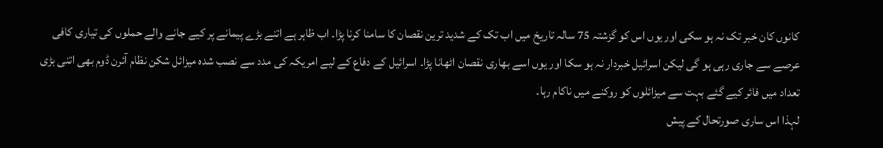کانوں کان خبر تک نہ ہو سکی اور یوں اس کو گزشتہ 75 سالہ تاریخ میں اب تک کے شدید ترین نقصان کا سامنا کرنا پڑا۔ اب ظاہر ہے اتنے بڑے پیمانے پر کیے جانے والے حملوں کی تیاری کافی عرصے سے جاری رہی ہو گی لیکن اسرائیل خبردار نہ ہو سکا اور یوں اسے بھاری نقصان اٹھانا پڑا۔ اسرائیل کے دفاع کے لیے امریکہ کی مدد سے نصب شدہ میزائل شکن نظام آئرن ڈوم بھی اتنی بڑی تعداد میں فائر کیے گئے بہت سے میزائلوں کو روکنے میں ناکام رہا۔
لہذا اس ساری صورتحال کے پیش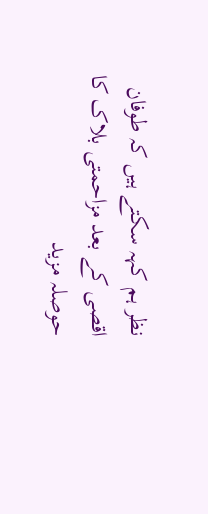نظر ہم کہہ سکتے ہیں کہ طوفان اقصی کے بعد مزاحمتی بلاک کا حوصلہ مزید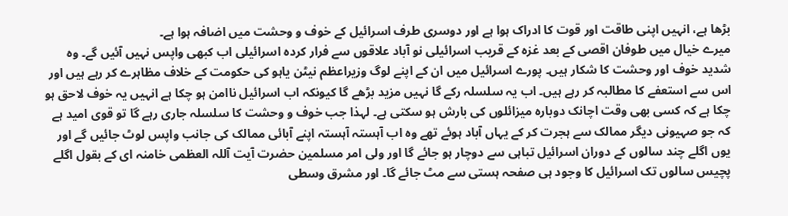بڑھا ہے، انہیں اپنی طاقت اور قوت کا ادراک ہوا ہے اور دوسری طرف اسرائیل کے خوف و وحشت میں اضافہ ہوا ہے۔
میرے خیال میں طوفان اقصی کے بعد غزہ کے قریب اسرائیلی نو آباد علاقوں سے فرار کردہ اسرائیلی اب کبھی واپس نہیں آئیں گے۔ وہ شدید خوف اور وحشت کا شکار ہیں۔ پورے اسرائیل میں ان کے اپنے لوگ وزیراعظم نیٹن یاہو کی حکومت کے خلاف مظاہرے کر رہے ہیں اور اس سے استعفے کا مطالبہ کر رہے ہیں۔ اب یہ سلسلہ رکے گا نہیں مزید بڑھے گا کیونکہ اب اسرائیل ناامن ہو چکا ہے انہیں یہ خوف لاحق ہو چکا ہے کہ کسی بھی وقت اچانک دوبارہ میزائلوں کی بارش ہو سکتی ہے۔ لہذا جب خوف و وحشت کا سلسلہ جاری رہے گا تو قوی امید ہے کہ جو صہیونی دیگر ممالک سے ہجرت کر کے یہاں آباد ہوئے تھے وہ اب آہستہ آہستہ اپنے آبائی ممالک کی جانب واپس لوٹ جائیں گے اور یوں اگلے چند سالوں کے دوران اسرائیل تباہی سے دوچار ہو جائے گا اور ولی امر مسلمین حضرت آیت آللہ العظمی خامنہ ای کے بقول اگلے پچیس سالوں تک اسرائیل کا وجود ہی صفحہ ہستی سے مٹ جائے گا۔ اور مشرق وسطی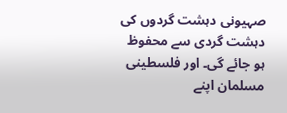صہیونی دہشت گردوں کی دہشت گردی سے محفوظ ہو جائے گی۔ اور فلسطینی مسلمان اپنے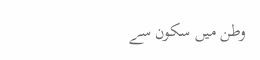وطن میں سکون سے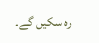رہ سکیں گے۔